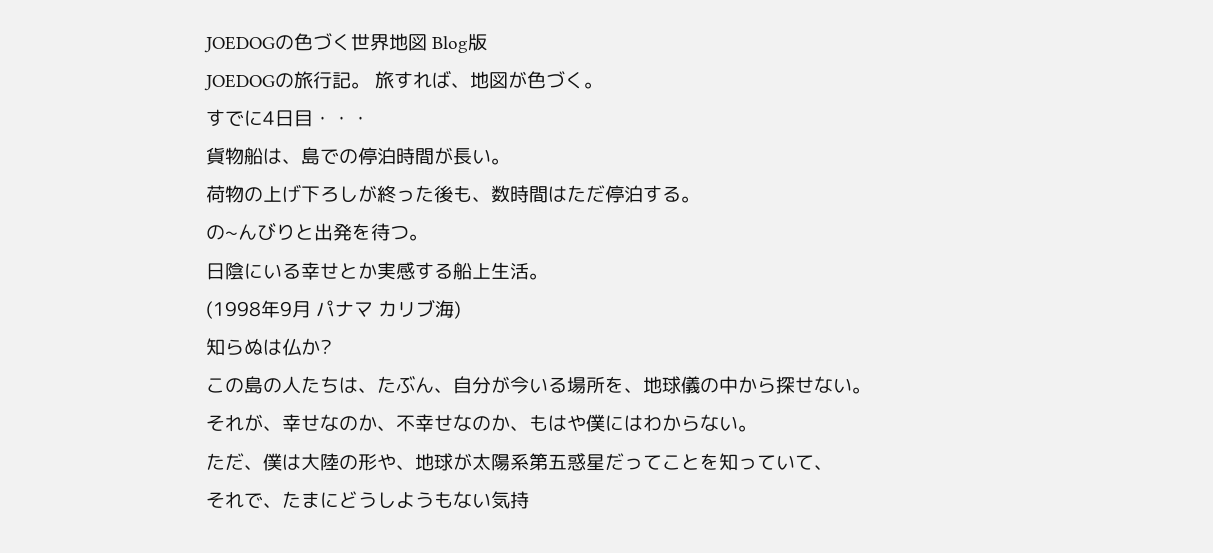JOEDOGの色づく世界地図 Blog版
JOEDOGの旅行記。 旅すれば、地図が色づく。
すでに4日目・・・
貨物船は、島での停泊時間が長い。
荷物の上げ下ろしが終った後も、数時間はただ停泊する。
の~んびりと出発を待つ。
日陰にいる幸せとか実感する船上生活。
(1998年9月 パナマ カリブ海)
知らぬは仏か?
この島の人たちは、たぶん、自分が今いる場所を、地球儀の中から探せない。
それが、幸せなのか、不幸せなのか、もはや僕にはわからない。
ただ、僕は大陸の形や、地球が太陽系第五惑星だってことを知っていて、
それで、たまにどうしようもない気持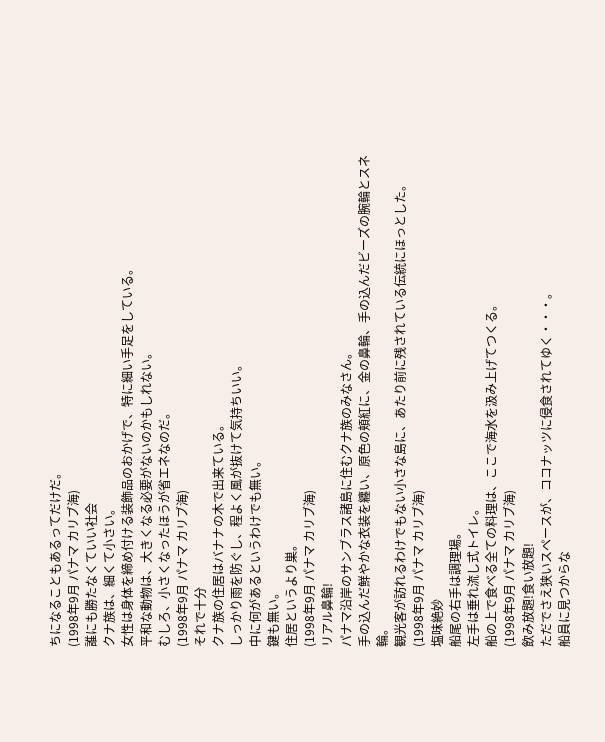ちになることもあるってだけだ。
(1998年9月 パナマ カリブ海)
誰にも勝たなくていい社会
クナ族は、細くて小さい。
女性は身体を締め付ける装飾品のおかげで、特に細い手足をしている。
平和な動物は、大きくなる必要がないのかもしれない。
むしろ、小さくなったほうが省エネなのだ。
(1998年9月 パナマ カリブ海)
それで十分
クナ族の住居はバナナの木で出来ている。
しっかり雨を防ぐし、程よく風が抜けて気持ちいい。
中に何があるというわけでも無い。
鍵も無い。
住居というより巣。
(1998年9月 パナマ カリブ海)
リアル鼻輪!
パナマ沿岸のサンブラス諸島に住むクナ族のみなさん。
手の込んだ鮮やかな衣装を纏い、原色の頬紅に、金の鼻輪、手の込んだビーズの腕輪とスネ輪。
観光客が訪れるわけでもない小さな島に、あたり前に残されている伝統にほっとした。
(1998年9月 パナマ カリブ海)
塩味絶妙
船尾の右手は調理場。
左手は垂れ流し式トイレ。
船の上で食べる全ての料理は、ここで海水を汲み上げてつくる。
(1998年9月 パナマ カリブ海)
飲み放題!食い放題!
ただでさえ狭いスペースが、ココナッツに侵食されてゆく・・・。
船員に見つからな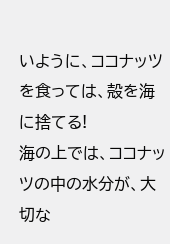いように、ココナッツを食っては、殻を海に捨てる!
海の上では、ココナッツの中の水分が、大切な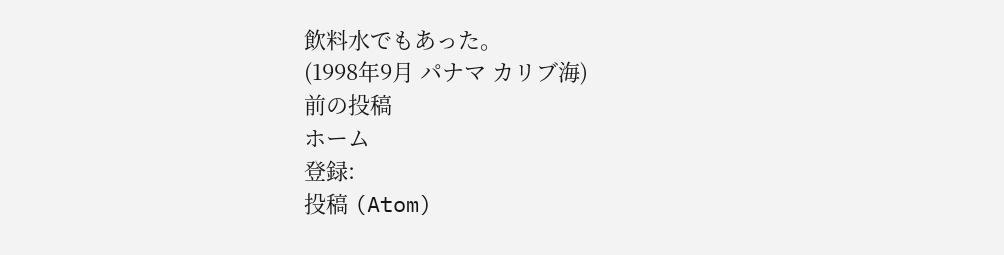飲料水でもあった。
(1998年9月 パナマ カリブ海)
前の投稿
ホーム
登録:
投稿 (Atom)